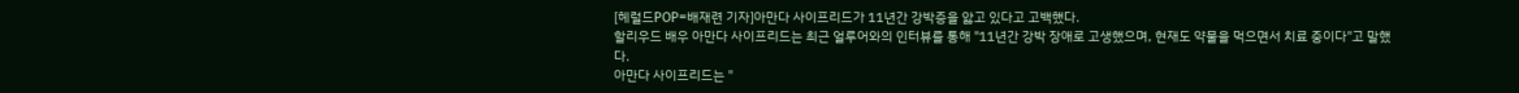[헤럴드POP=배재련 기자]아만다 사이프리드가 11년간 강박증을 앓고 있다고 고백했다.
할리우드 배우 아만다 사이프리드는 최근 얼루어와의 인터뷰를 통해 "11년간 강박 장애로 고생했으며, 현재도 약물을 먹으면서 치료 중이다"고 말했다.
아만다 사이프리드는 "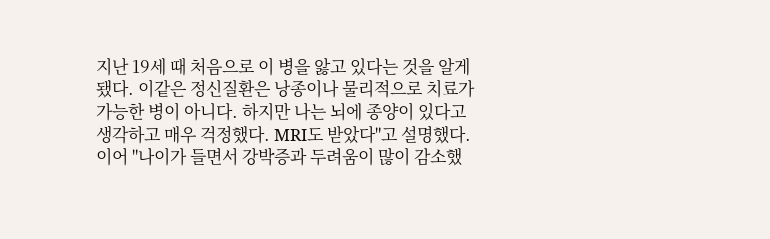지난 19세 때 처음으로 이 병을 앓고 있다는 것을 알게 됐다. 이같은 정신질환은 낭종이나 물리적으로 치료가 가능한 병이 아니다. 하지만 나는 뇌에 종양이 있다고 생각하고 매우 걱정했다. MRI도 받았다"고 설명했다.
이어 "나이가 들면서 강박증과 두려움이 많이 감소했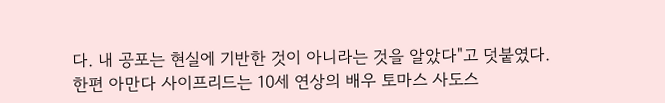다. 내 공포는 현실에 기반한 것이 아니라는 것을 알았다"고 덧붙였다.
한편 아만다 사이프리드는 10세 연상의 배우 토마스 사도스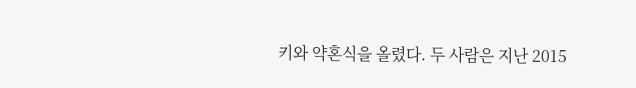키와 약혼식을 올렸다. 두 사람은 지난 2015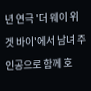년 연극 '더 웨이 위 겟 바이'에서 남녀 주인공으로 함께 호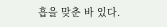흡을 맞춘 바 있다.